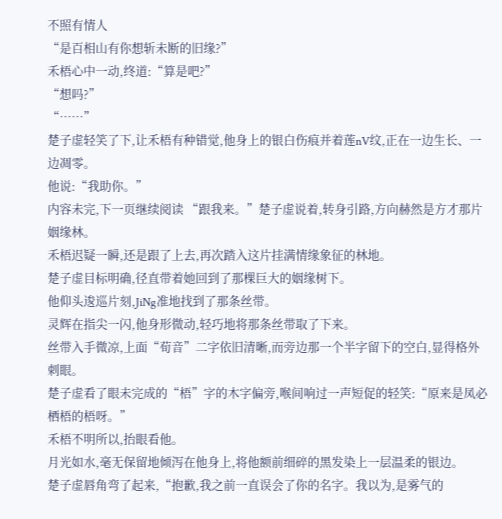不照有情人
“是百相山有你想斩未断的旧缘?”
禾梧心中一动,终道:“算是吧?”
“想吗?”
“……”
楚子虚轻笑了下,让禾梧有种错觉,他身上的银白伤痕并着莲nV纹,正在一边生长、一边凋零。
他说:“我助你。”
内容未完,下一页继续阅读 “跟我来。”楚子虚说着,转身引路,方向赫然是方才那片姻缘林。
禾梧迟疑一瞬,还是跟了上去,再次踏入这片挂满情缘象征的林地。
楚子虚目标明确,径直带着她回到了那棵巨大的姻缘树下。
他仰头逡巡片刻,JiNg准地找到了那条丝带。
灵辉在指尖一闪,他身形微动,轻巧地将那条丝带取了下来。
丝带入手微凉,上面“荀音”二字依旧清晰,而旁边那一个半字留下的空白,显得格外刺眼。
楚子虚看了眼未完成的“梧”字的木字偏旁,喉间响过一声短促的轻笑:“原来是凤必栖梧的梧呀。”
禾梧不明所以,抬眼看他。
月光如水,毫无保留地倾泻在他身上,将他额前细碎的黑发染上一层温柔的银边。
楚子虚唇角弯了起来,“抱歉,我之前一直误会了你的名字。我以为,是雾气的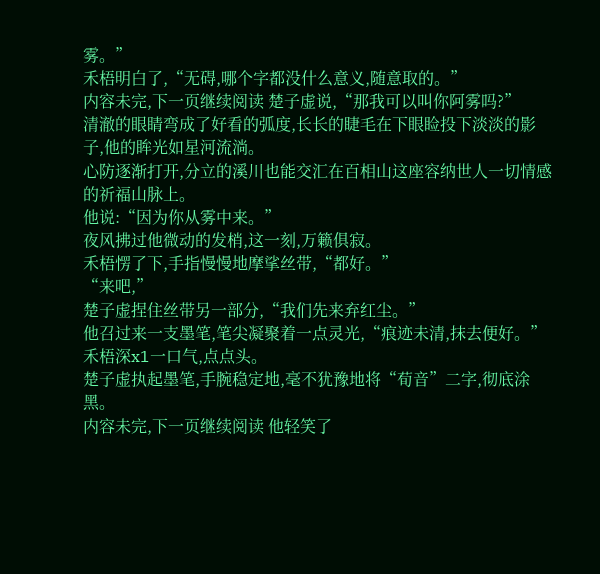雾。”
禾梧明白了,“无碍,哪个字都没什么意义,随意取的。”
内容未完,下一页继续阅读 楚子虚说,“那我可以叫你阿雾吗?”
清澈的眼睛弯成了好看的弧度,长长的睫毛在下眼睑投下淡淡的影子,他的眸光如星河流淌。
心防逐渐打开,分立的溪川也能交汇在百相山这座容纳世人一切情感的祈福山脉上。
他说:“因为你从雾中来。”
夜风拂过他微动的发梢,这一刻,万籁俱寂。
禾梧愣了下,手指慢慢地摩挲丝带,“都好。”
“来吧,”
楚子虚捏住丝带另一部分,“我们先来弃红尘。”
他召过来一支墨笔,笔尖凝聚着一点灵光,“痕迹未清,抹去便好。”
禾梧深x1一口气,点点头。
楚子虚执起墨笔,手腕稳定地,毫不犹豫地将“荀音”二字,彻底涂黑。
内容未完,下一页继续阅读 他轻笑了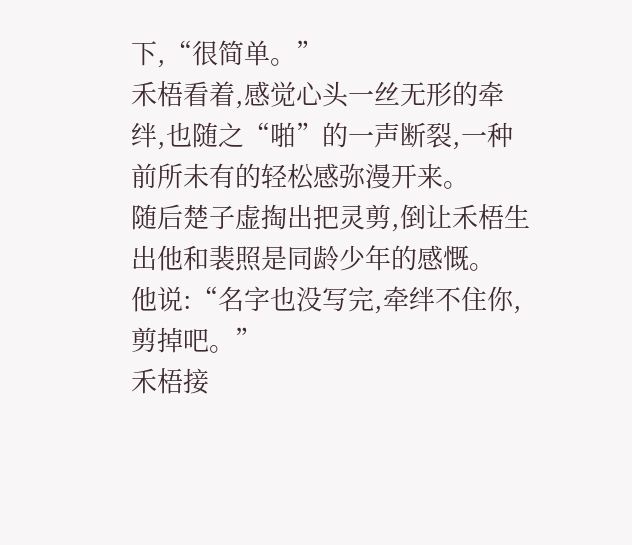下,“很简单。”
禾梧看着,感觉心头一丝无形的牵绊,也随之“啪”的一声断裂,一种前所未有的轻松感弥漫开来。
随后楚子虚掏出把灵剪,倒让禾梧生出他和裴照是同龄少年的感慨。
他说:“名字也没写完,牵绊不住你,剪掉吧。”
禾梧接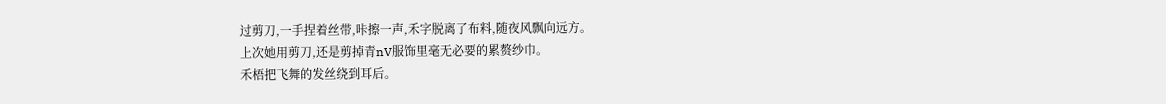过剪刀,一手捏着丝带,咔擦一声,禾字脱离了布料,随夜风飘向远方。
上次她用剪刀,还是剪掉青nV服饰里毫无必要的累赘纱巾。
禾梧把飞舞的发丝绕到耳后。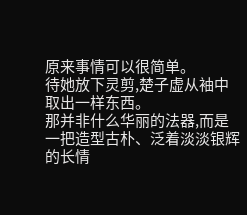原来事情可以很简单。
待她放下灵剪,楚子虚从袖中取出一样东西。
那并非什么华丽的法器,而是一把造型古朴、泛着淡淡银辉的长情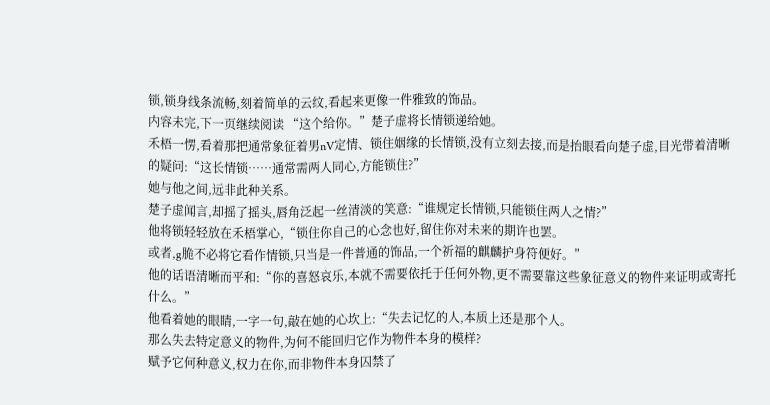锁,锁身线条流畅,刻着简单的云纹,看起来更像一件雅致的饰品。
内容未完,下一页继续阅读 “这个给你。”楚子虚将长情锁递给她。
禾梧一愣,看着那把通常象征着男nV定情、锁住姻缘的长情锁,没有立刻去接,而是抬眼看向楚子虚,目光带着清晰的疑问:“这长情锁……通常需两人同心,方能锁住?”
她与他之间,远非此种关系。
楚子虚闻言,却摇了摇头,唇角泛起一丝清淡的笑意:“谁规定长情锁,只能锁住两人之情?”
他将锁轻轻放在禾梧掌心,“锁住你自己的心念也好,留住你对未来的期许也罢。
或者,g脆不必将它看作情锁,只当是一件普通的饰品,一个祈福的麒麟护身符便好。”
他的话语清晰而平和:“你的喜怒哀乐,本就不需要依托于任何外物,更不需要靠这些象征意义的物件来证明或寄托什么。”
他看着她的眼睛,一字一句,敲在她的心坎上:“失去记忆的人,本质上还是那个人。
那么失去特定意义的物件,为何不能回归它作为物件本身的模样?
赋予它何种意义,权力在你,而非物件本身囚禁了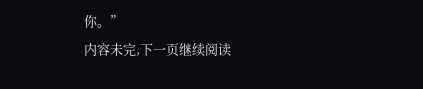你。”
内容未完,下一页继续阅读